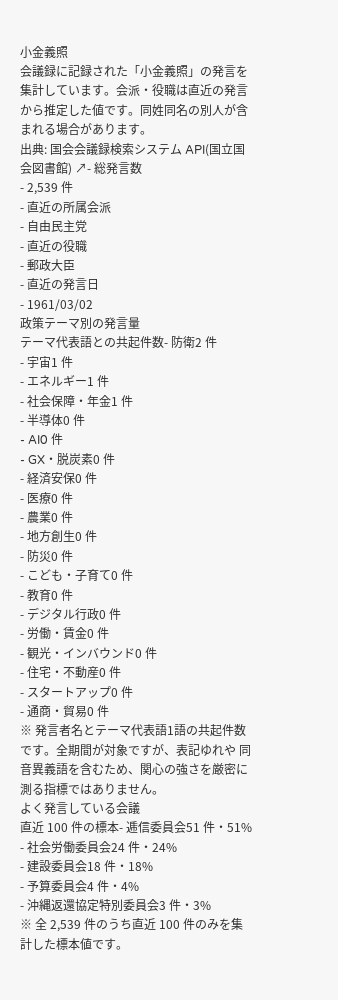小金義照
会議録に記録された「小金義照」の発言を集計しています。会派・役職は直近の発言から推定した値です。同姓同名の別人が含まれる場合があります。
出典: 国会会議録検索システム API(国立国会図書館) ↗- 総発言数
- 2,539 件
- 直近の所属会派
- 自由民主党
- 直近の役職
- 郵政大臣
- 直近の発言日
- 1961/03/02
政策テーマ別の発言量
テーマ代表語との共起件数- 防衛2 件
- 宇宙1 件
- エネルギー1 件
- 社会保障・年金1 件
- 半導体0 件
- AI0 件
- GX・脱炭素0 件
- 経済安保0 件
- 医療0 件
- 農業0 件
- 地方創生0 件
- 防災0 件
- こども・子育て0 件
- 教育0 件
- デジタル行政0 件
- 労働・賃金0 件
- 観光・インバウンド0 件
- 住宅・不動産0 件
- スタートアップ0 件
- 通商・貿易0 件
※ 発言者名とテーマ代表語1語の共起件数です。全期間が対象ですが、表記ゆれや 同音異義語を含むため、関心の強さを厳密に測る指標ではありません。
よく発言している会議
直近 100 件の標本- 逓信委員会51 件・51%
- 社会労働委員会24 件・24%
- 建設委員会18 件・18%
- 予算委員会4 件・4%
- 沖縄返還協定特別委員会3 件・3%
※ 全 2,539 件のうち直近 100 件のみを集計した標本値です。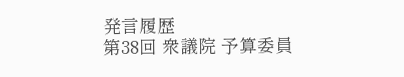発言履歴
第38回 衆議院 予算委員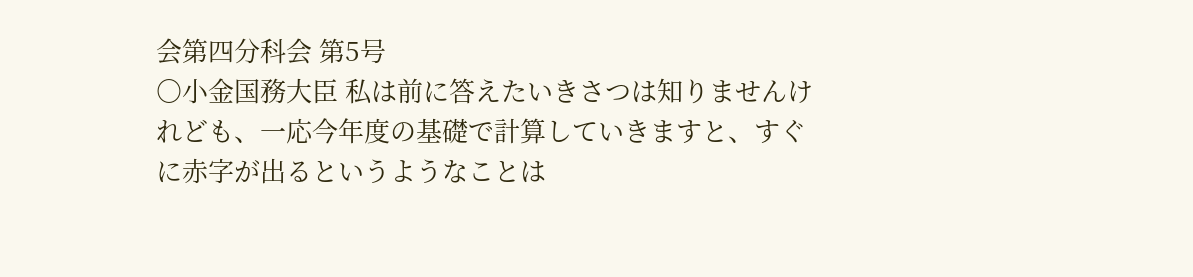会第四分科会 第5号
○小金国務大臣 私は前に答えたいきさつは知りませんけれども、一応今年度の基礎で計算していきますと、すぐに赤字が出るというようなことは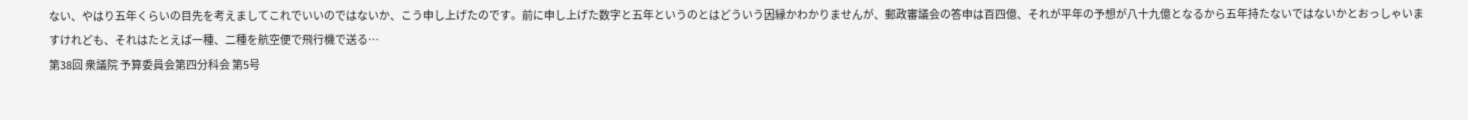ない、やはり五年くらいの目先を考えましてこれでいいのではないか、こう申し上げたのです。前に申し上げた数字と五年というのとはどういう因縁かわかりませんが、郵政審議会の答申は百四億、それが平年の予想が八十九億となるから五年持たないではないかとおっしゃいますけれども、それはたとえば一種、二種を航空便で飛行機で送る…
第38回 衆議院 予算委員会第四分科会 第5号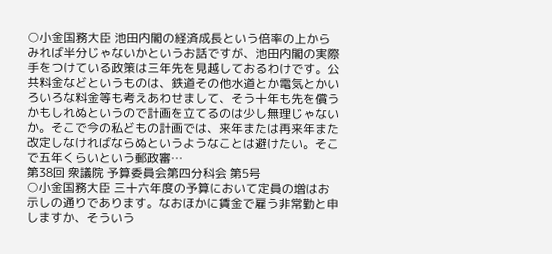○小金国務大臣 池田内閣の経済成長という倍率の上からみれば半分じゃないかというお話ですが、池田内閣の実際手をつけている政策は三年先を見越しておるわけです。公共料金などというものは、鉄道その他水道とか電気とかいろいろな料金等も考えあわせまして、そう十年も先を償うかもしれぬというので計画を立てるのは少し無理じゃないか。そこで今の私どもの計画では、来年または再来年また改定しなければならぬというようなことは避けたい。そこで五年くらいという郵政審…
第38回 衆議院 予算委員会第四分科会 第5号
○小金国務大臣 三十六年度の予算において定員の増はお示しの通りであります。なおほかに賃金で雇う非常勤と申しますか、そういう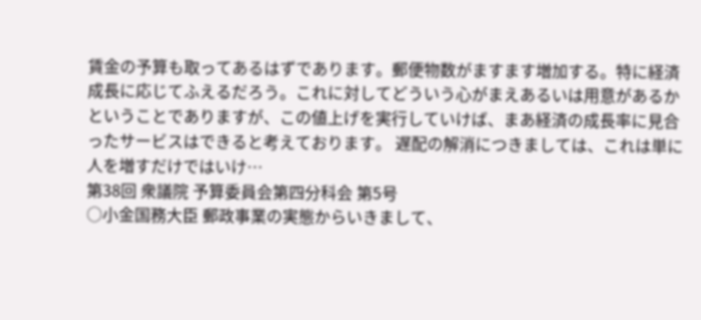賃金の予算も取ってあるはずであります。郵便物数がますます増加する。特に経済成長に応じてふえるだろう。これに対してどういう心がまえあるいは用意があるかということでありますが、この値上げを実行していけば、まあ経済の成長率に見合ったサービスはできると考えております。 遅配の解消につきましては、これは単に人を増すだけではいけ…
第38回 衆議院 予算委員会第四分科会 第5号
○小金国務大臣 郵政事業の実態からいきまして、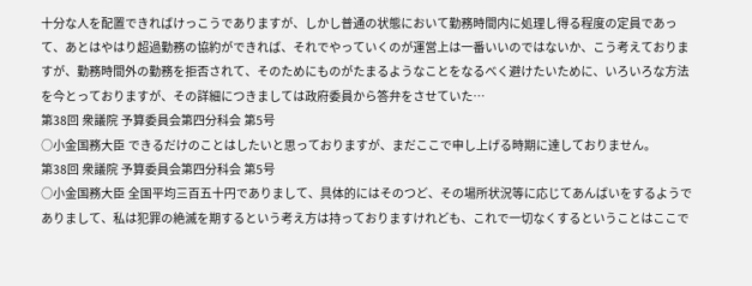十分な人を配置できればけっこうでありますが、しかし普通の状態において勤務時間内に処理し得る程度の定員であって、あとはやはり超過勤務の協約ができれば、それでやっていくのが運営上は一番いいのではないか、こう考えておりますが、勤務時間外の勤務を拒否されて、そのためにものがたまるようなことをなるべく避けたいために、いろいろな方法を今とっておりますが、その詳細につきましては政府委員から答弁をさせていた…
第38回 衆議院 予算委員会第四分科会 第5号
○小金国務大臣 できるだけのことはしたいと思っておりますが、まだここで申し上げる時期に達しておりません。
第38回 衆議院 予算委員会第四分科会 第5号
○小金国務大臣 全国平均三百五十円でありまして、具体的にはそのつど、その場所状況等に応じてあんばいをするようでありまして、私は犯罪の絶滅を期するという考え方は持っておりますけれども、これで一切なくするということはここで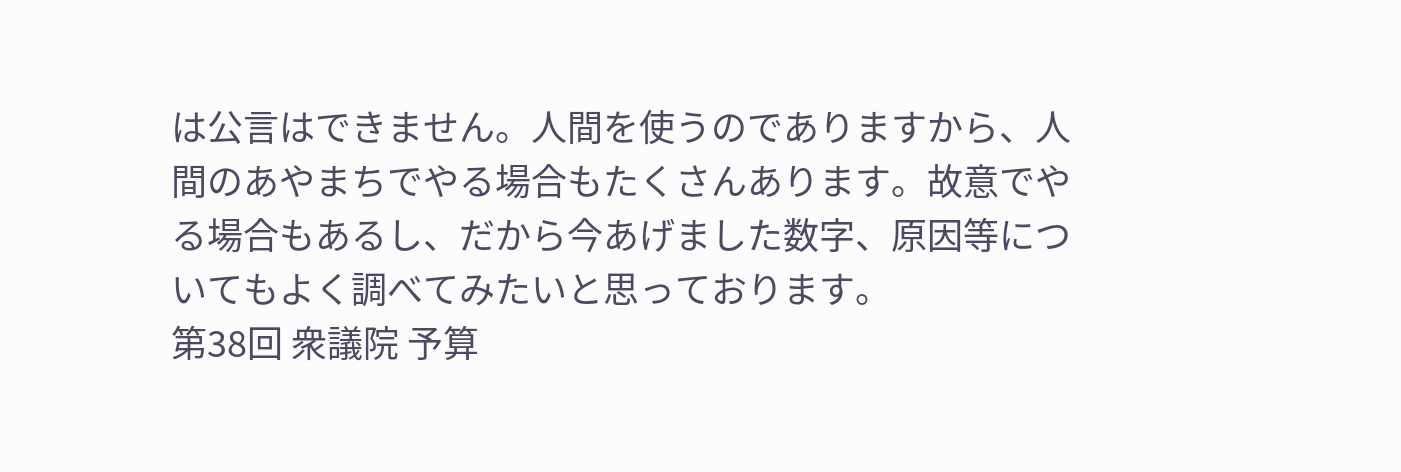は公言はできません。人間を使うのでありますから、人間のあやまちでやる場合もたくさんあります。故意でやる場合もあるし、だから今あげました数字、原因等についてもよく調べてみたいと思っております。
第38回 衆議院 予算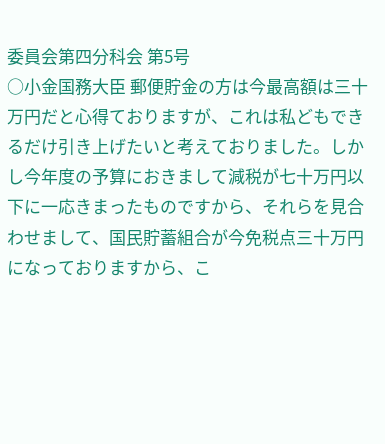委員会第四分科会 第5号
○小金国務大臣 郵便貯金の方は今最高額は三十万円だと心得ておりますが、これは私どもできるだけ引き上げたいと考えておりました。しかし今年度の予算におきまして減税が七十万円以下に一応きまったものですから、それらを見合わせまして、国民貯蓄組合が今免税点三十万円になっておりますから、こ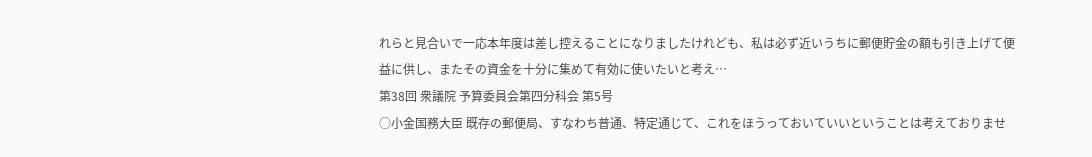れらと見合いで一応本年度は差し控えることになりましたけれども、私は必ず近いうちに郵便貯金の額も引き上げて便益に供し、またその資金を十分に集めて有効に使いたいと考え…
第38回 衆議院 予算委員会第四分科会 第5号
○小金国務大臣 既存の郵便局、すなわち普通、特定通じて、これをほうっておいていいということは考えておりませ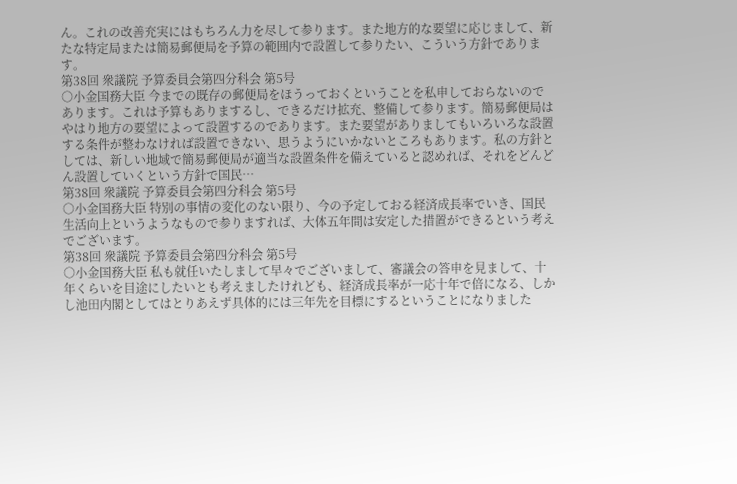ん。これの改善充実にはもちろん力を尽して参ります。また地方的な要望に応じまして、新たな特定局または簡易郵便局を予算の範囲内で設置して参りたい、こういう方針であります。
第38回 衆議院 予算委員会第四分科会 第5号
○小金国務大臣 今までの既存の郵便局をほうっておくということを私申しておらないのであります。これは予算もありまするし、できるだけ拡充、整備して参ります。簡易郵便局はやはり地方の要望によって設置するのであります。また要望がありましてもいろいろな設置する条件が整わなければ設置できない、思うようにいかないところもあります。私の方針としては、新しい地域で簡易郵便局が適当な設置条件を備えていると認めれば、それをどんどん設置していくという方針で国民…
第38回 衆議院 予算委員会第四分科会 第5号
○小金国務大臣 特別の事情の変化のない限り、今の予定しておる経済成長率でいき、国民生活向上というようなもので参りますれば、大体五年間は安定した措置ができるという考えでございます。
第38回 衆議院 予算委員会第四分科会 第5号
○小金国務大臣 私も就任いたしまして早々でございまして、審議会の答申を見まして、十年くらいを目途にしたいとも考えましたけれども、経済成長率が一応十年で倍になる、しかし池田内閣としてはとりあえず具体的には三年先を目標にするということになりました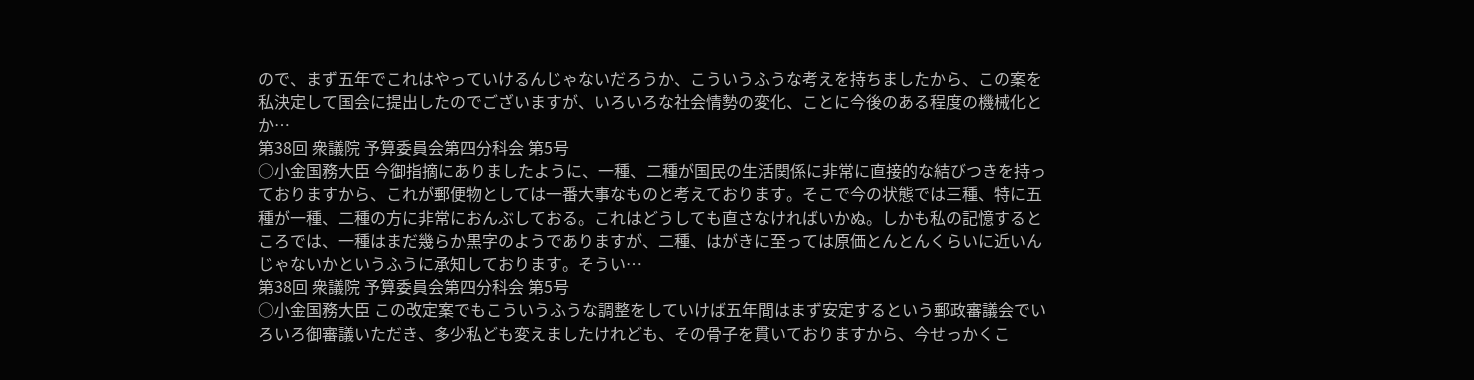ので、まず五年でこれはやっていけるんじゃないだろうか、こういうふうな考えを持ちましたから、この案を私決定して国会に提出したのでございますが、いろいろな社会情勢の変化、ことに今後のある程度の機械化とか…
第38回 衆議院 予算委員会第四分科会 第5号
○小金国務大臣 今御指摘にありましたように、一種、二種が国民の生活関係に非常に直接的な結びつきを持っておりますから、これが郵便物としては一番大事なものと考えております。そこで今の状態では三種、特に五種が一種、二種の方に非常におんぶしておる。これはどうしても直さなければいかぬ。しかも私の記憶するところでは、一種はまだ幾らか黒字のようでありますが、二種、はがきに至っては原価とんとんくらいに近いんじゃないかというふうに承知しております。そうい…
第38回 衆議院 予算委員会第四分科会 第5号
○小金国務大臣 この改定案でもこういうふうな調整をしていけば五年間はまず安定するという郵政審議会でいろいろ御審議いただき、多少私ども変えましたけれども、その骨子を貫いておりますから、今せっかくこ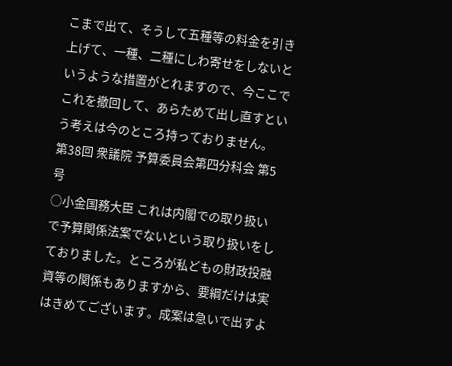こまで出て、そうして五種等の料金を引き上げて、一種、二種にしわ寄せをしないというような措置がとれますので、今ここでこれを撤回して、あらためて出し直すという考えは今のところ持っておりません。
第38回 衆議院 予算委員会第四分科会 第5号
○小金国務大臣 これは内閣での取り扱いで予算関係法案でないという取り扱いをしておりました。ところが私どもの財政投融資等の関係もありますから、要綱だけは実はきめてございます。成案は急いで出すよ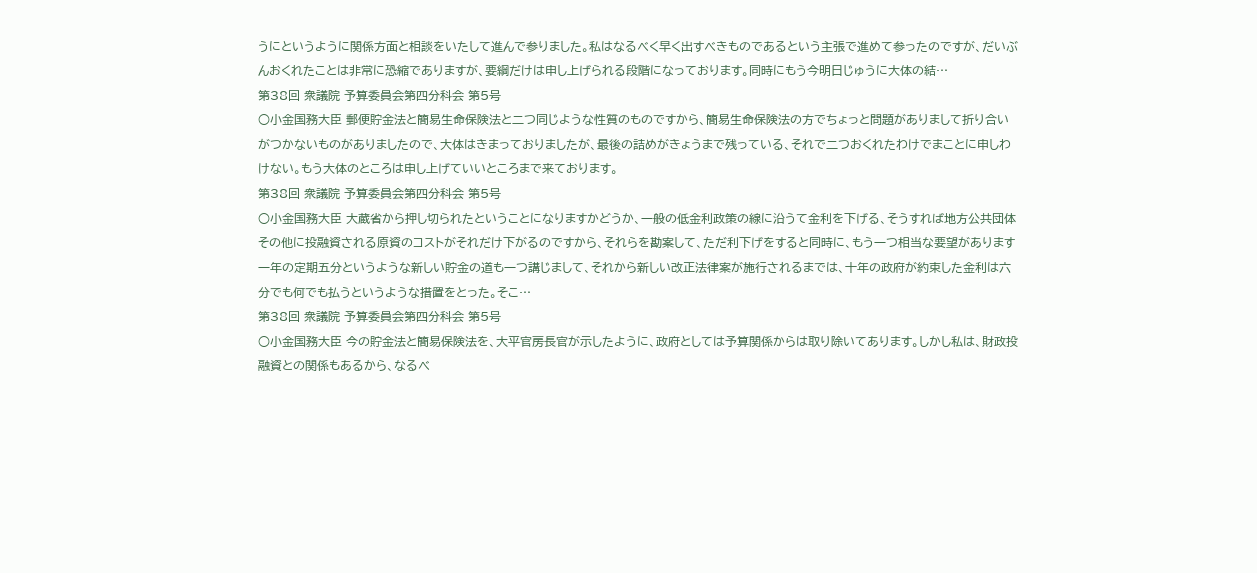うにというように関係方面と相談をいたして進んで参りました。私はなるべく早く出すべきものであるという主張で進めて参ったのですが、だいぶんおくれたことは非常に恐縮でありますが、要綱だけは申し上げられる段階になっております。同時にもう今明日じゅうに大体の結…
第38回 衆議院 予算委員会第四分科会 第5号
○小金国務大臣 郵便貯金法と簡易生命保険法と二つ同じような性質のものですから、簡易生命保険法の方でちょっと問題がありまして折り合いがつかないものがありましたので、大体はきまっておりましたが、最後の詰めがきょうまで残っている、それで二つおくれたわけでまことに申しわけない。もう大体のところは申し上げていいところまで来ております。
第38回 衆議院 予算委員会第四分科会 第5号
○小金国務大臣 大蔵省から押し切られたということになりますかどうか、一般の低金利政策の線に沿うて金利を下げる、そうすれば地方公共団体その他に投融資される原資のコストがそれだけ下がるのですから、それらを勘案して、ただ利下げをすると同時に、もう一つ相当な要望があります一年の定期五分というような新しい貯金の道も一つ講じまして、それから新しい改正法律案が施行されるまでは、十年の政府が約束した金利は六分でも何でも払うというような措置をとった。そこ…
第38回 衆議院 予算委員会第四分科会 第5号
○小金国務大臣 今の貯金法と簡易保険法を、大平官房長官が示したように、政府としては予算関係からは取り除いてあります。しかし私は、財政投融資との関係もあるから、なるべ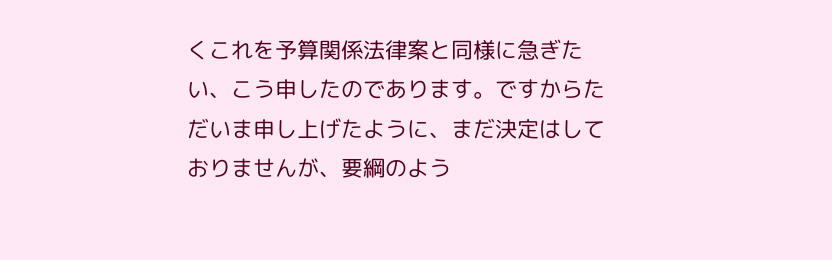くこれを予算関係法律案と同様に急ぎたい、こう申したのであります。ですからただいま申し上げたように、まだ決定はしておりませんが、要綱のよう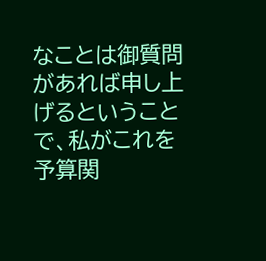なことは御質問があれば申し上げるということで、私がこれを予算関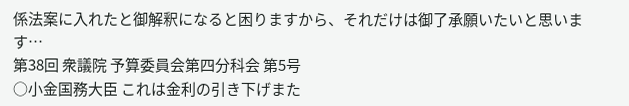係法案に入れたと御解釈になると困りますから、それだけは御了承願いたいと思います…
第38回 衆議院 予算委員会第四分科会 第5号
○小金国務大臣 これは金利の引き下げまた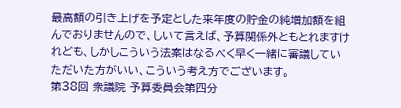最高額の引き上げを予定とした来年度の貯金の純増加額を組んでおりませんので、しいて言えば、予算関係外ともとれますけれども、しかしこういう法案はなるべく早く一緒に審議していただいた方がいい、こういう考え方でございます。
第38回 衆議院 予算委員会第四分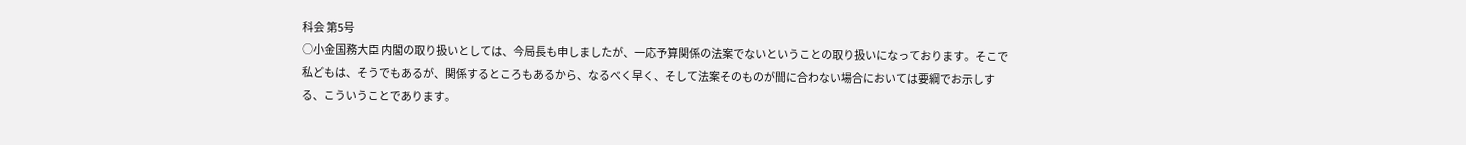科会 第5号
○小金国務大臣 内閣の取り扱いとしては、今局長も申しましたが、一応予算関係の法案でないということの取り扱いになっております。そこで私どもは、そうでもあるが、関係するところもあるから、なるべく早く、そして法案そのものが間に合わない場合においては要綱でお示しする、こういうことであります。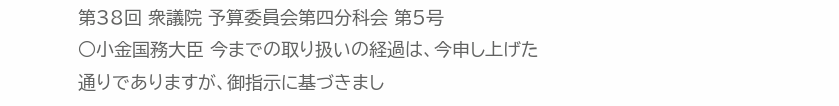第38回 衆議院 予算委員会第四分科会 第5号
○小金国務大臣 今までの取り扱いの経過は、今申し上げた通りでありますが、御指示に基づきまし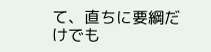て、直ちに要綱だけでも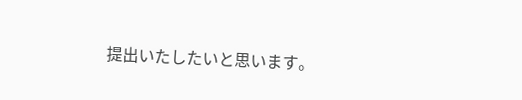提出いたしたいと思います。